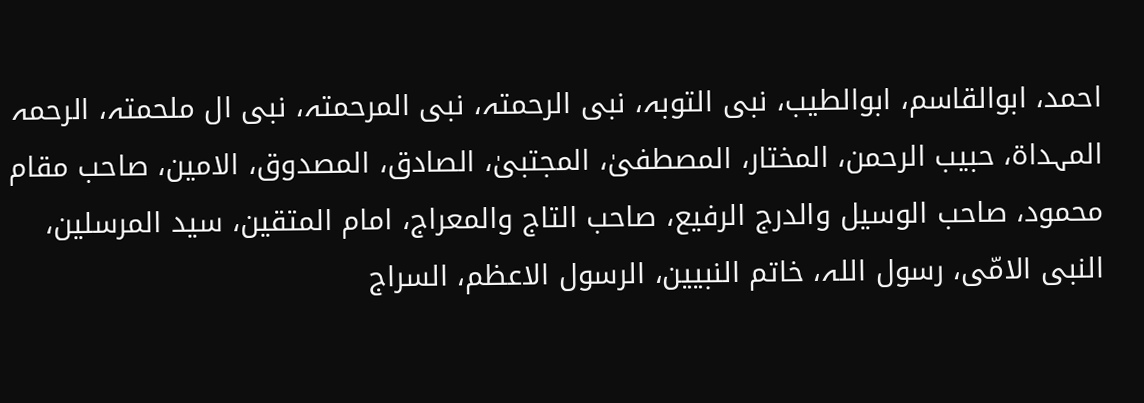احمد، ابوالقاسم، ابوالطیب، نبی التوبہ، نبی الرحمتہ، نبی المرحمتہ، نبی ال ملحمتہ، الرحمہ المہداۃ، حبیب الرحمن، المختار، المصطفیٰ، المجتبیٰ، الصادق، المصدوق، الامین، صاحب مقام محمود، صاحب الوسیل والدرج الرفیع، صاحب التاج والمعراج، امام المتقین، سید المرسلین، النبی الامّی، رسول اللہ، خاتم النبیین، الرسول الاعظم، السراج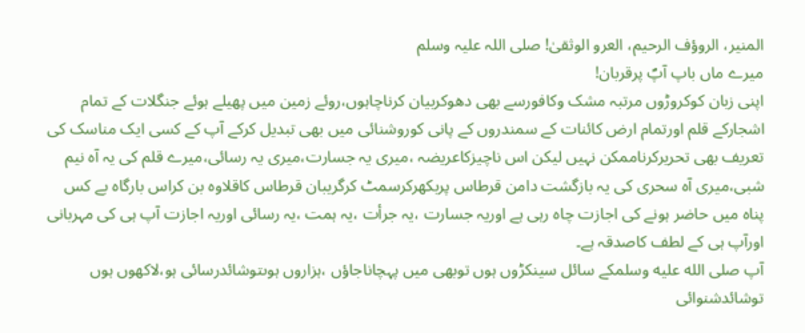المنیر، الروؤف الرحیم، العرو الوثقیٰ! صلی اللہ علیہ وسلم
میرے ماں باپ آپؐ پرقربان!
اپنی زبان کوکروڑوں مرتبہ مشک وکافورسے بھی دھوکربیان کرناچاہوں،روئے زمین میں پھیلے ہوئے جنگلات کے تمام اشجارکے قلم اورتمام ارض کائنات کے سمندروں کے پانی کوروشنائی میں بھی تبدیل کرکے آپ کے کسی ایک مناسک کی تعریف بھی تحریرکرناممکن نہیں لیکن اس ناچیزکاعریضہ ،میری یہ جسارت،میری یہ رسائی،میرے قلم کی یہ آہ نیم شبی،میری آہ سحری کی یہ بازگشت دامن قرطاس پربکھرکرسمٹ کرگریبان قرطاس کاقلاوہ بن کراس بارگاہ بے کس پناہ میں حاضر ہونے کی اجازت چاہ رہی ہے اوریہ جسارت ،یہ جرأت ،یہ ہمت ،یہ رسائی اوریہ اجازت آپ ہی کی مہربانی اورآپ ہی کے لطف کاصدقہ ہے۔
آپ صلى الله عليه وسلمکے سائل سینکڑوں ہوں توبھی میں پہچاناجاؤں ،ہزاروں ہوںتوشائدرسائی ہو،لاکھوں ہوں توشائدشنوائی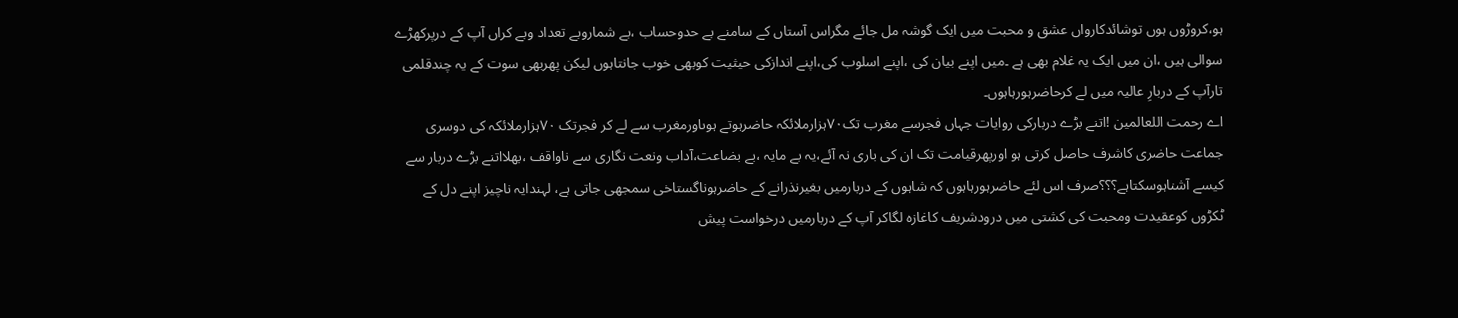ہو،کروڑوں ہوں توشائدکارواں عشق و محبت میں ایک گوشہ مل جائے مگراس آستاں کے سامنے بے حدوحساب ،بے شماروبے تعداد وبے کراں آپ کے درپرکھڑے سوالی ہیں ،ان میں ایک یہ غلام بھی ہے ۔میں اپنے بیان کی ،اپنے اسلوب کی،اپنے اندازکی حیثیت کوبھی خوب جانتاہوں لیکن پھربھی سوت کے یہ چندقلمی تارآپ کے دربارِ عالیہ میں لے کرحاضرہورہاہوں۔
اے رحمت اللعالمین !اتنے بڑے دربارکی روایات جہاں فجرسے مغرب تک۷۰ہزارملائکہ حاضرہوتے ہوںاورمغرب سے لے کر فجرتک ۷۰ہزارملائکہ کی دوسری جماعت حاضری کاشرف حاصل کرتی ہو اورپھرقیامت تک ان کی باری نہ آئے،یہ بے مایہ ،بے بضاعت،آداب ونعت نگاری سے ناواقف ،بھلااتنے بڑے دربار سے کیسے آشناہوسکتاہے؟؟؟صرف اس لئے حاضرہورہاہوں کہ شاہوں کے دربارمیں بغیرنذرانے کے حاضرہوناگستاخی سمجھی جاتی ہے، لہندایہ ناچیز اپنے دل کے ٹکڑوں کوعقیدت ومحبت کی کشتی میں درودشریف کاغازہ لگاکر آپ کے دربارمیں درخواست پیش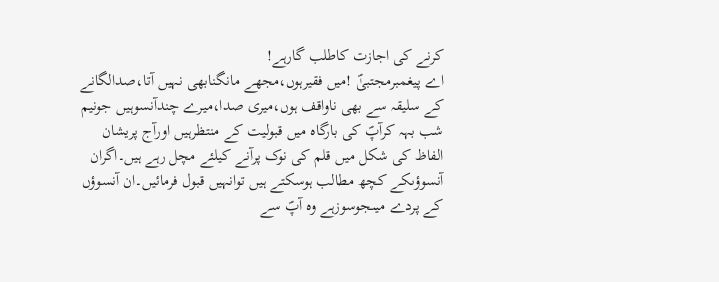کرنے کی اجازت کاطلب گارہے!
اے پیغمبرمجتبیٰؐ !میں فقیرہوں،مجھے مانگنابھی نہیں آتا،صدالگانے کے سلیقہ سے بھی ناواقف ہوں،میری صدا،میرے چندآنسوہیں جونیم شب بہہ کرآپؐ کی بارگاہ میں قبولیت کے منتظرہیں اورآج پریشان الفاظ کی شکل میں قلم کی نوک پرآنے کیلئے مچل رہے ہیں۔اگران آنسوؤںکے کچھ مطالب ہوسکتے ہیں توانہیں قبول فرمائیں۔ان آنسوؤں کے پردے میںجوسوزہے وہ آپؐ سے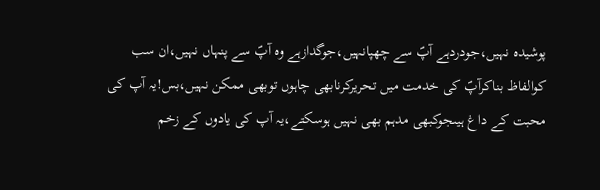پوشیدہ نہیں،جودردہے آپؐ سے چھپانہیں،جوگدازہے وہ آپؐ سے پنہاں نہیں،ان سب کوالفاظ بناکرآپؐ کی خدمت میں تحریرکرنابھی چاہوں توبھی ممکن نہیں،بس!یہ آپ کی محبت کے داغ ہیںجوکبھی مدہم بھی نہیں ہوسکتے،یہ آپ کی یادوں کے زخم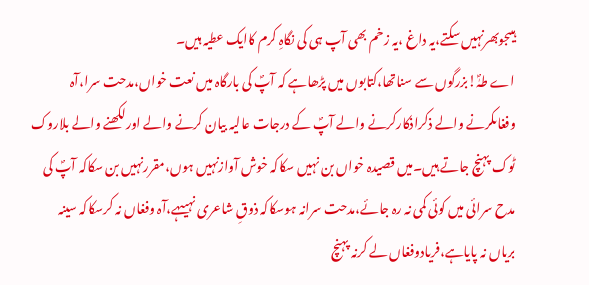ہیںجوبھرنہیں سکتے،یہ داغ ،یہ زخم بھی آپ ہی کی نگاہِ کرم کاایک عطیہ ہیں۔
اے طہٰؐ!بزرگوں سے سناتھا،کتابوں میں پڑھاہے کہ آپؐ کی بارگاہ میں نعت خواں،مدحت سرا،آہ وفغاںکرنے والے ذکراذکارکرنے والے آپؐ کے درجات عالیہ بیان کرنے والے اورلکھنے والے بلاروک ٹوک پہنچ جاتے ہیں۔میں قصیدہ خواں بن نہیں سکاکہ خوش آوازنہیں ہوں،مقررنہیں بن سکاکہ آپؐ کی مدح سرائی میں کوئی کمی نہ رہ جائے،مدحت سرانہ ہوسکاکہ ذوقِ شاعری نہیںہے،آہ وفغاں نہ کرسکاکہ سینہ بریاں نہ پایاہے،فریادوفغاں لے کرنہ پہنچ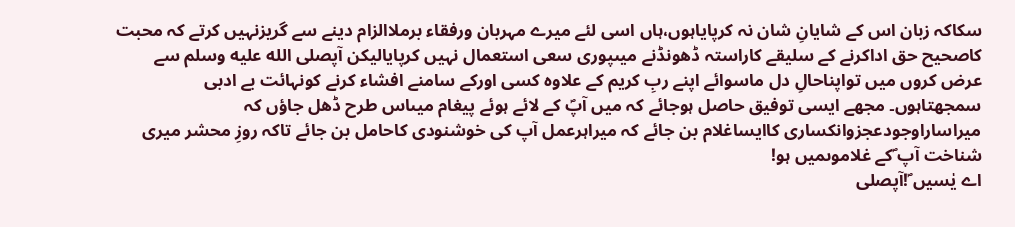سکاکہ زبان اس کے شایانِ شان نہ کرپایاہوں،ہاں اسی لئے میرے مہربان ورفقاء برملاالزام دینے سے گریزنہیں کرتے کہ محبت کاصحیح حق اداکرنے کے سلیقے کاراستہ ڈھونڈنے میںپوری سعی استعمال نہیں کرپایالیکن آپصلى الله عليه وسلم سے عرض کروں میں تواپناحالِ دل ماسوائے اپنے ربِ کریم کے علاوہ کسی اورکے سامنے افشاء کرنے کونہائت بے ادبی سمجھتاہوں۔ مجھے ایسی توفیق حاصل ہوجائے کہ میں آپؐ کے لائے ہوئے پیغام میںاس طرح ڈھل جاؤں کہ میراساراوجودعجزوانکساری کاایساغلام بن جائے کہ میراہرعمل آپ کی خوشنودی کاحامل بن جائے تاکہ روزِ محشر میری شناخت آپ ؐکے غلاموںمیں ہو!
اے یٰسیں ؐ!آپصلى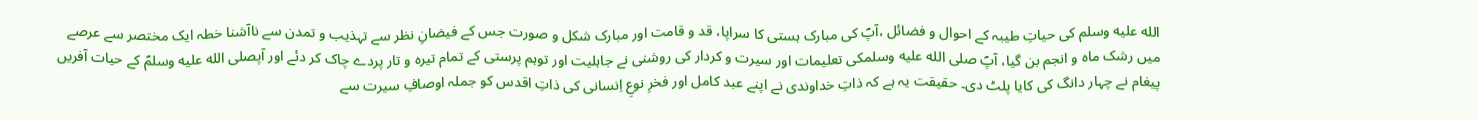الله عليه وسلم کی حیاتِ طیبہ کے احوال و فضائل ،آپؐ کی مبارک ہستی کا سراپا، قد و قامت اور مبارک شکل و صورت جس کے فیضانِ نظر سے تہذیب و تمدن سے ناآشنا خطہ ایک مختصر سے عرصے میں رشک ماہ و انجم بن گیا، آپؐ صلى الله عليه وسلمکی تعلیمات اور سیرت و کردار کی روشنی نے جاہلیت اور توہم پرستی کے تمام تیرہ و تار پردے چاک کر دئے اور آپصلى الله عليه وسلمؐ کے حیات آفریں پیغام نے چہار دانگ کی کایا پلٹ دی۔ حقیقت یہ ہے کہ ذاتِ خداوندی نے اپنے عبد کامل اور فخرِ نوعِ اِنسانی کی ذاتِ اقدس کو جملہ اوصافِ سیرت سے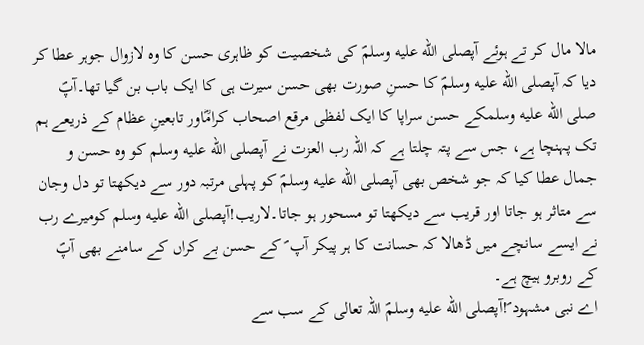مالا مال کر تے ہوئے آپصلى الله عليه وسلمؐ کی شخصیت کو ظاہری حسن کا وہ لازوال جوہر عطا کر دیا کہ آپصلى الله عليه وسلمؐ کا حسنِ صورت بھی حسن سیرت ہی کا ایک باب بن گیا تھا۔آپؐ صلى الله عليه وسلمکے حسن سراپا کا ایک لفظی مرقع اصحاب کرامؓاور تابعینِ عظام کے ذریعے ہم تک پہنچا ہے، جس سے پتہ چلتا ہے کہ اللہ رب العزت نے آپصلى الله عليه وسلم کو وہ حسن و جمال عطا کیا کہ جو شخص بھی آپصلى الله عليه وسلمؐ کو پہلی مرتبہ دور سے دیکھتا تو دل وجان سے متاثر ہو جاتا اور قریب سے دیکھتا تو مسحور ہو جاتا۔لاریب!آپصلى الله عليه وسلم کومیرے رب نے ایسے سانچے میں ڈھالا کہ حسانت کا ہر پیکر آپ ؐ کے حسن بے کراں کے سامنے بھی آپؐ کے روبرو ہیچ ہے۔
اے نبی مشہود ؐ!آپصلى الله عليه وسلمؐ اللہ تعالی کے سب سے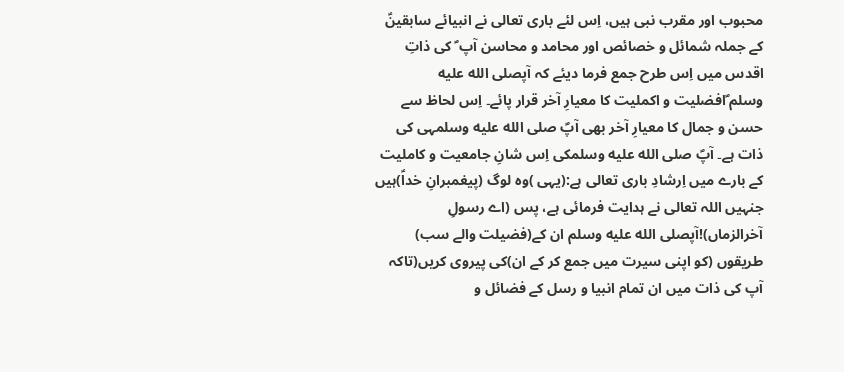محبوب اور مقرب نبی ہیں، اِس لئے باری تعالی نے انبیائے سابقینؑ کے جملہ شمائل و خصائص اور محامد و محاسن آپ ؐ کی ذاتِ اقدس میں اِس طرح جمع فرما دیئے کہ آپصلى الله عليه وسلم ؐافضلیت و اکملیت کا معیارِ آخر قرار پائے۔ اِس لحاظ سے حسن و جمال کا معیارِ آخر بھی آپؐ صلى الله عليه وسلمہی کی ذات ہے۔ آپؐ صلى الله عليه وسلمکی اِس شانِ جامعیت و کاملیت کے بارے میں اِرشادِ باری تعالی ہے:(یہی )وہ لوگ (پیغمبرانِ خداؑ)ہیں جنہیں اللہ تعالی نے ہدایت فرمائی ہے، پس (اے رسولِ آخرالزماں)!آپصلى الله عليه وسلم ان کے(فضیلت والے سب) طریقوں (کو اپنی سیرت میں جمع کر کے ان)کی پیروی کریں(تاکہ آپ کی ذات میں ان تمام انبیا و رسل کے فضائل و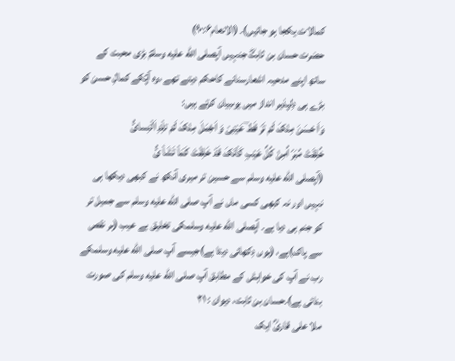کمالات یکجا ہو جائیں)۔ (الانعام۹۰:۶)
حضرت حسان بن ثابتؓ جنہیں آپصلى الله عليه وسلمؐ بڑی محبت کے ساتھ اپنے مدحیہ اشعارسنانے کاحکم دیتے تھے ،وہ آپؐکے کمالِ حسن کو بڑے ہی دِلپذیر انداز میں یوںبیان کرتے ہیں:
وَاَ حْسَنَ مِنْکَ لَمْ تَرَ قَط ؔعَیْنِیْ وَ اَجْمَلَ مِنْکَ لَمْ تلِْدِ اَلْنِسائُ
خُلِقَتْ مُبَرّ اُمِنْ کُلِّ عَیْبِ کَاْنَکَ قَدْ خَلِقْتَ کَمَاْ تَشَاٗ ئُ
(آپصلى الله عليه وسلم سے حسین تر میری آنکھ نے کبھی دیکھا ہی نہیں اور نہ کبھی کسی ماں نے آپ صلى الله عليه وسلم سے جمیل تر کو جنم ہی دیا ہے۔ آپصلى الله عليه وسلمکی تخلیق بے عیب (ہر نقص سے پاک)ہے، (یوں دِکھائی دیتا ہے)جیسے آپ صلى الله عليه وسلمکے رب نے آپ کی خواہش کے مطابق آپ صلى الله عليه وسلم کی صورت بنائی ہے)۔حسان بن ثابت، دیوان : ۲۱
ملا علی قاریؒ ایک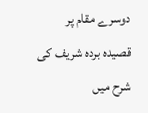دوسرے مقام پر قصیدہ بردہ شریف کی شرح میں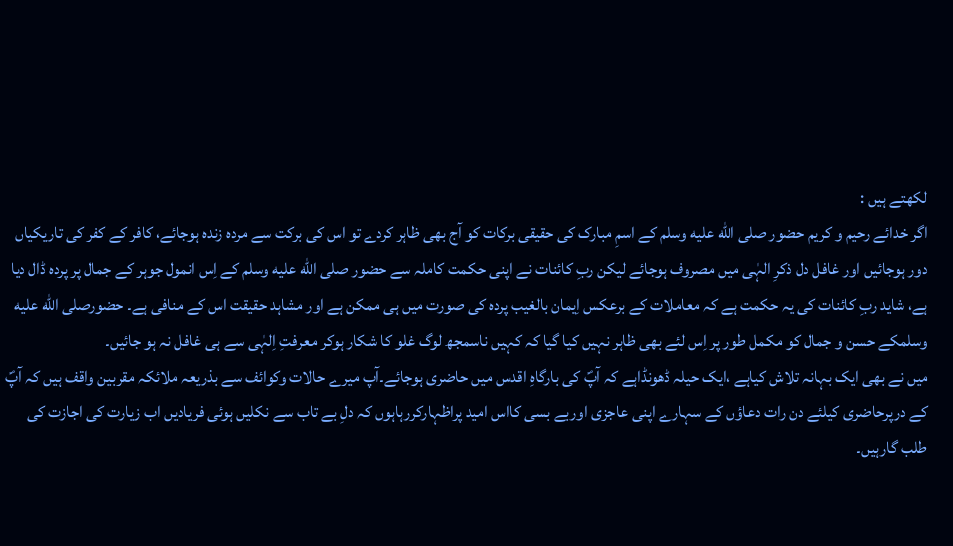لکھتے ہیں :
اگر خدائے رحیم و کریم حضور صلى الله عليه وسلم کے اسمِ مبارک کی حقیقی برکات کو آج بھی ظاہر کردے تو اس کی برکت سے مردہ زندہ ہوجائے، کافر کے کفر کی تاریکیاں دور ہوجائیں اور غافل دل ذکرِ الہٰی میں مصروف ہوجائے لیکن ربِ کائنات نے اپنی حکمت کاملہ سے حضور صلى الله عليه وسلم کے اِس انمول جوہر کے جمال پر پردہ ڈال دیا ہے، شاید ربِ کائنات کی یہ حکمت ہے کہ معاملات کے برعکس اِیمان بالغیب پردہ کی صورت میں ہی ممکن ہے اور مشاہد حقیقت اس کے منافی ہے۔ حضورصلى الله عليه وسلمکے حسن و جمال کو مکمل طور پر اِس لئے بھی ظاہر نہیں کیا گیا کہ کہیں ناسمجھ لوگ غلو کا شکار ہوکر معرفتِ اِلہٰی سے ہی غافل نہ ہو جائیں۔
میں نے بھی ایک بہانہ تلاش کیاہے ،ایک حیلہ ڈھونڈاہے کہ آپؐ کی بارگاہِ اقدس میں حاضری ہوجائے۔آپ میرے حالات وکوائف سے بذریعہ ملائکہ مقربین واقف ہیں کہ آپؐ کے درپرحاضری کیلئے دن رات دعاؤں کے سہارے اپنی عاجزی اوربے بسی کااس امید پراظہارکررہاہوں کہ دلِ بے تاب سے نکلیں ہوئی فریادیں اب زیارت کی اجازت کی طلب گارہیں۔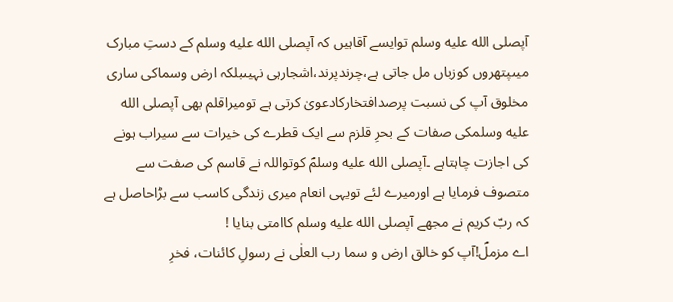آپصلى الله عليه وسلم توایسے آقاہیں کہ آپصلى الله عليه وسلم کے دستِ مبارک میںپتھروں کوزباں مل جاتی ہے،چرندپرند،اشجارہی نہیںبلکہ ارض وسماکی ساری مخلوق آپ کی نسبت پرصدافتخارکادعویٰ کرتی ہے تومیراقلم بھی آپصلى الله عليه وسلمکی صفات کے بحرِ قلزم سے ایک قطرے کی خیرات سے سیراب ہونے کی اجازت چاہتاہے ۔آپصلى الله عليه وسلمؐ کوتواللہ نے قاسم کی صفت سے متصوف فرمایا ہے اورمیرے لئے تویہی انعام میری زندگی کاسب سے بڑاحاصل ہے کہ ربّ کریم نے مجھے آپصلى الله عليه وسلم کاامتی بنایا !
اے مزملؐ!آپ کو خالق ارض و سما رب العلٰی نے رسولِ کائنات، فخرِ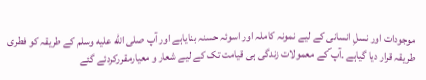موجودات اور نسلِ انسانی کے لیے نمونہ کاملہ اور اسوئہ حسنہ بنایاہے اور آپ صلى الله عليه وسلم کے طریقہ کو فطری طریقہ قرار دیا گیاہے ۔آپ ؐکے معمولات زندگی ہی قیامت تک کے لیے شعار و معیارمقررکردئے گئے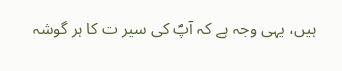ہیں، یہی وجہ ہے کہ آپؐ کی سیر ت کا ہر گوشہ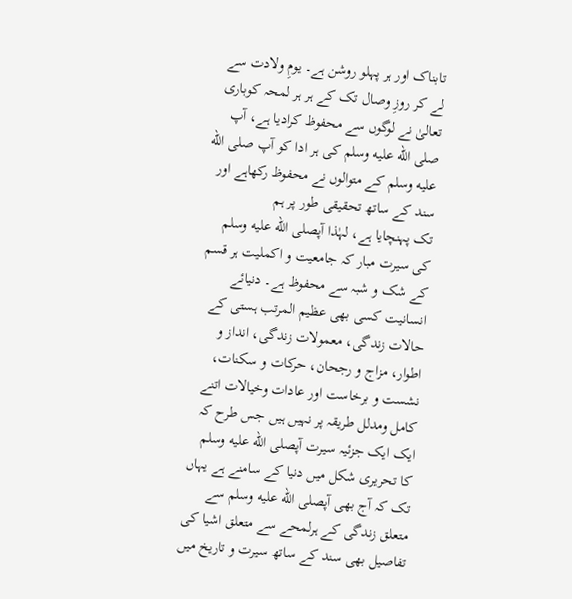تابناک اور ہر پہلو روشن ہے۔ یومِ ولادت سے لے کر روزِ وصال تک کے ہر ہر لمحہ کوباری تعالیٰ نے لوگوں سے محفوظ کرادیا ہے، آپ صلى الله عليه وسلم کی ہر ادا کو آپ صلى الله عليه وسلم کے متوالوں نے محفوظ رکھاہے اور سند کے ساتھ تحقیقی طور پر ہم
تک پہنچایا ہے، لہٰذا آپصلى الله عليه وسلم کی سیرت مبار کہ جامعیت و اکملیت ہر قسم کے شک و شبہ سے محفوظ ہے۔ دنیائے انسانیت کسی بھی عظیم المرتب ہستی کے حالات زندگی، معمولات زندگی، انداز و اطوار، مزاج و رجحان، حرکات و سکنات، نشست و برخاست اور عادات وخیالات اتنے کامل ومدلل طریقہ پر نہیں ہیں جس طرح کہ ایک ایک جزئیہ سیرت آپصلى الله عليه وسلم کا تحریری شکل میں دنیا کے سامنے ہے یہاں تک کہ آج بھی آپصلى الله عليه وسلم سے متعلق زندگی کے ہرلمحے سے متعلق اشیا کی تفاصیل بھی سند کے ساتھ سیرت و تاریخ میں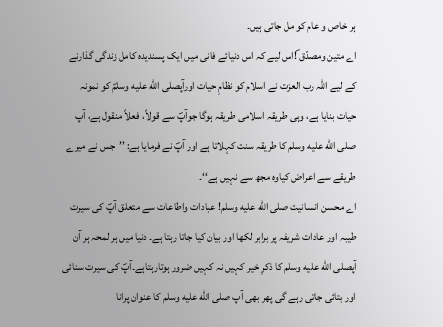ہر خاص و عام کو مل جاتی ہیں۔
اے متین ومصدّق ؐ!اس لیے کہ اس دنیائے فانی میں ایک پسندیدہ کامل زندگی گذارنے کے لیے اللہ رب العزت نے اسلام کو نظامِ حیات اورآپصلى الله عليه وسلمؐ کو نمونہ حیات بنایا ہے، وہی طریقہ اسلامی طریقہ ہوگا جوآپؐ سے قولاً، فعلاً منقول ہے، آپ صلى الله عليه وسلم کا طریقہ سنت کہلاتا ہے اور آپؐ نے فرمایا ہے: ’’جس نے میرے طریقے سے اعراض کیاوہ مجھ سے نہیں ہے‘‘۔
اے محسن انسانیت صلى الله عليه وسلم! عبادات واطاعات سے متعلق آپؐ کی سیرت طیبہ اور عادات شریفہ پر برابر لکھا اور بیان کیا جاتا رہتا ہے۔ دنیا میں ہر لمحہ ہر آن آپصلى الله عليه وسلم کا ذکرِ خیر کہیں نہ کہیں ضرور ہوتارہتاہے۔آپؐ کی سیرت سنائی اور بتائی جاتی رہے گی پھر بھی آپ صلى الله عليه وسلم کا عنوان پرانا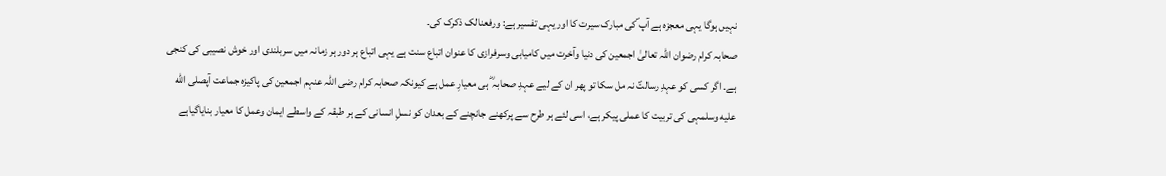نہیں ہوگا یہی معجزہ ہے آپ ؐکی مبارک سیرت کا اور یہی تفسیر ہے: ورفعنالک ذکرک کی۔
صحابہ کرام رضوان اللہ تعالیٰ اجمعین کی دنیا وآخرت میں کامیابی وسرفرازی کا عنوان اتباع سنت ہے یہی اتباع ہر دور ہر زمانہ میں سربلندی اور خوش نصیبی کی کنجی ہے۔ اگر کسی کو عہدِ رسالتؐ نہ مل سکا تو پھر ان کے لیے عہدِ صحابہ ؓ ہی معیارِ عمل ہے کیونکہ صحابہ کرام رضی اللہ عنہم اجمعین کی پاکیزہ جماعت آپصلى الله عليه وسلمہی کی تربیت کا عملی پیکر ہے، اسی لئے ہر طرح سے پرکھنے جانچنے کے بعدان کو نسلِ انسانی کے ہر طبقہ کے واسطے ایمان وعمل کا معیار بنایاگیاہے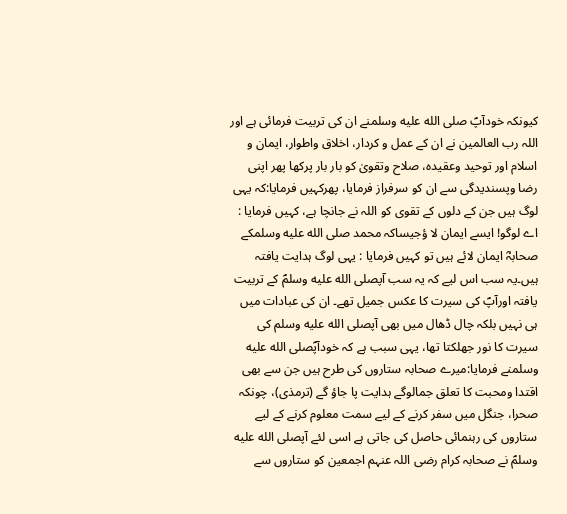کیونکہ خودآپؐ صلى الله عليه وسلمنے ان کی تربیت فرمائی ہے اور اللہ رب العالمین نے ان کے عمل و کردار، اخلاق واطوار، ایمان و اسلام اور توحید وعقیدہ، صلاح وتقویٰ کو بار بار پرکھا پھر اپنی رضا وپسندیدگی سے ان کو سرفراز فرمایا، پھرکہیں فرمایا:کہ یہی لوگ ہیں جن کے دلوں کے تقوی کو اللہ نے جانچا ہے، کہیں فرمایا : اے لوگو! ایسے ایمان لا ؤجیساکہ محمد صلى الله عليه وسلمکے صحابہؓ ایمان لائے ہیں تو کہیں فرمایا : یہی لوگ ہدایت یافتہ ہیں۔یہ سب اس لیے کہ یہ سب آپصلى الله عليه وسلمؐ کے تربیت یافتہ اورآپؐ کی سیرت کا عکس جمیل تھے۔ ان کی عبادات میں ہی نہیں بلکہ چال ڈھال میں بھی آپصلى الله عليه وسلم کی سیرت کا نور جھلکتا تھا، یہی سبب ہے کہ خودآپؐصلى الله عليه وسلمنے فرمایا:میرے صحابہ ستاروں کی طرح ہیں جن سے بھی اقتدا ومحبت کا تعلق جمالوگے ہدایت پا جاؤ گے (ترمذی)، چونکہ صحرا، جنگل میں سفر کرنے کے لیے سمت معلوم کرنے کے لیے ستاروں کی رہنمائی حاصل کی جاتی ہے اسی لئے آپصلى الله عليه وسلمؐ نے صحابہ کرام رضی اللہ عنہم اجمعین کو ستاروں سے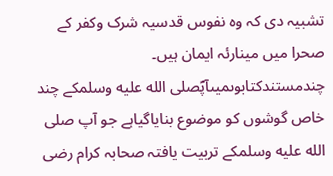تشبیہ دی کہ وہ نفوس قدسیہ شرک وکفر کے صحرا میں مینارئہ ایمان ہیں۔
چندمستندکتابوںمیںآپؐصلى الله عليه وسلمکے چند خاص گوشوں کو موضوع بنایاگیاہے جو آپ صلى الله عليه وسلمکے تربیت یافتہ صحابہ کرام رضی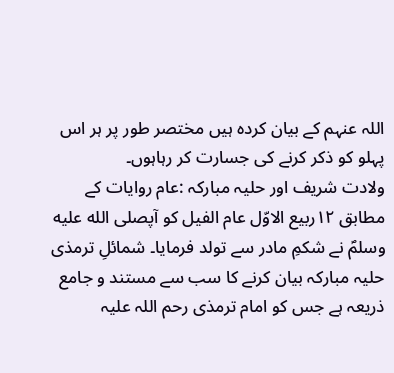اللہ عنہم کے بیان کردہ ہیں مختصر طور پر ہر اس پہلو کو ذکر کرنے کی جسارت کر رہاہوں۔
ولادت شریف اور حلیہ مبارکہ :عام روایات کے مطابق ۱۲ربیع الاوّل عام الفیل کو آپصلى الله عليه وسلمؐ نے شکمِ مادر سے تولد فرمایا۔ شمائلِ ترمذی حلیہ مبارکہ بیان کرنے کا سب سے مستند و جامع ذریعہ ہے جس کو امام ترمذی رحم اللہ علیہ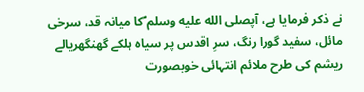نے ذکر فرمایا ہے، آپصلى الله عليه وسلم ؐکا میانہ قد، سرخی مائل، سفید گورا رنگ، سرِ اقدس پر سیاہ ہلکے گھنگھریالے ریشم کی طرح ملائم انتہائی خوبصورت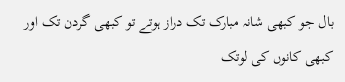بال جو کبھی شانہ مبارک تک دراز ہوتے تو کبھی گردن تک اور کبھی کانوں کی لوتک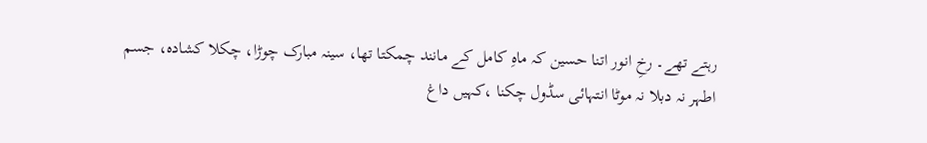رہتے تھے۔ رخِ انور اتنا حسین کہ ماہِ کامل کے مانند چمکتا تھا، سینہ مبارک چوڑا، چکلا کشادہ، جسم اطہر نہ دبلا نہ موٹا انتہائی سڈول چکنا ،کہیں داغ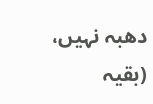دھبہ نہیں،
(بقیہ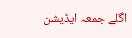اگلے جمعہ ایڈیشن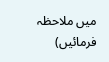میں ملاحظہ فرمائیں)